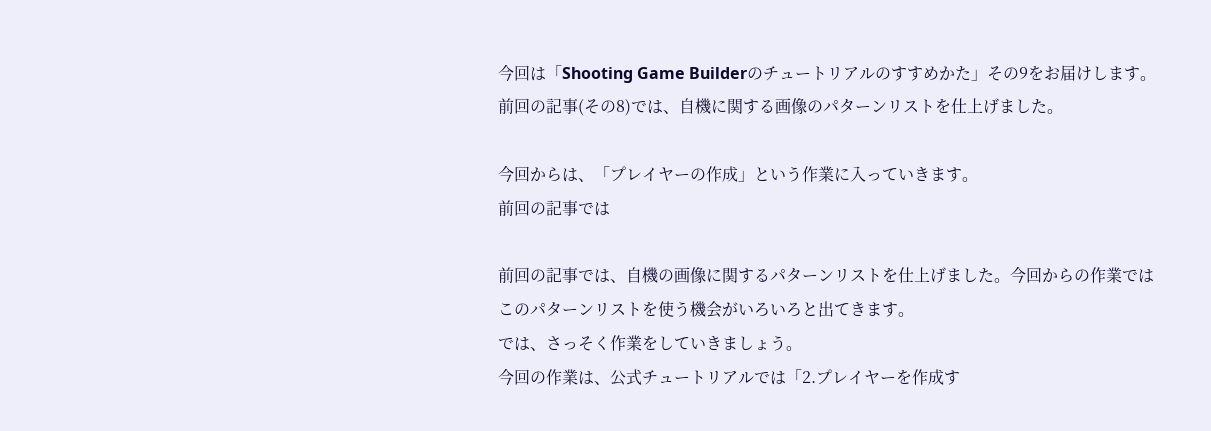今回は「Shooting Game Builderのチュートリアルのすすめかた」その9をお届けします。
前回の記事(その8)では、自機に関する画像のパターンリストを仕上げました。

今回からは、「プレイヤーの作成」という作業に入っていきます。
前回の記事では

前回の記事では、自機の画像に関するパターンリストを仕上げました。今回からの作業ではこのパターンリストを使う機会がいろいろと出てきます。
では、さっそく作業をしていきましょう。
今回の作業は、公式チュートリアルでは「2.プレイヤーを作成す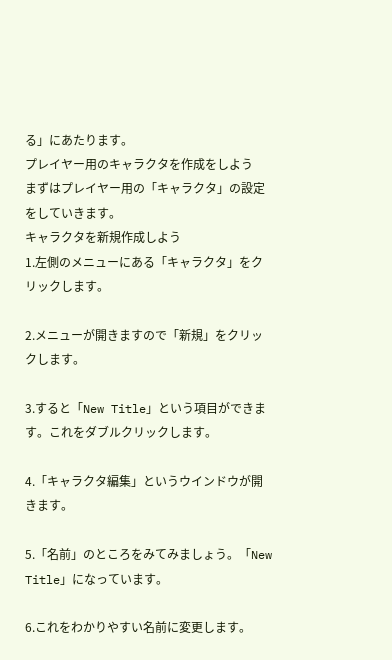る」にあたります。
プレイヤー用のキャラクタを作成をしよう
まずはプレイヤー用の「キャラクタ」の設定をしていきます。
キャラクタを新規作成しよう
1.左側のメニューにある「キャラクタ」をクリックします。

2.メニューが開きますので「新規」をクリックします。

3.すると「New Title」という項目ができます。これをダブルクリックします。

4.「キャラクタ編集」というウインドウが開きます。

5.「名前」のところをみてみましょう。「New Title」になっています。

6.これをわかりやすい名前に変更します。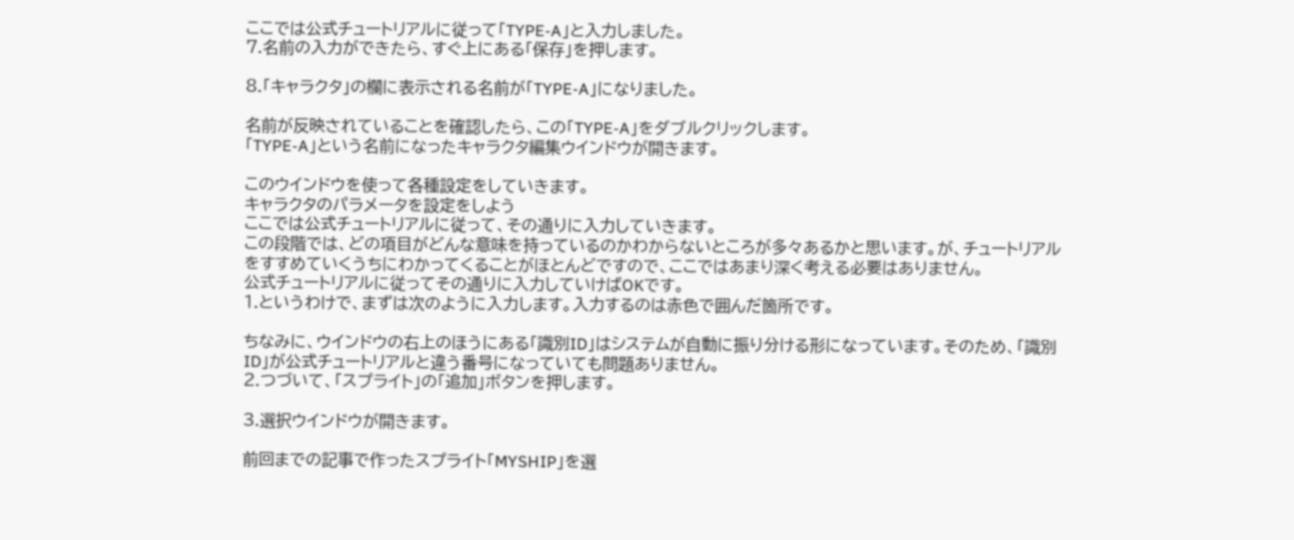ここでは公式チュートリアルに従って「TYPE-A」と入力しました。
7.名前の入力ができたら、すぐ上にある「保存」を押します。

8.「キャラクタ」の欄に表示される名前が「TYPE-A」になりました。

名前が反映されていることを確認したら、この「TYPE-A」をダブルクリックします。
「TYPE-A」という名前になったキャラクタ編集ウインドウが開きます。

このウインドウを使って各種設定をしていきます。
キャラクタのパラメータを設定をしよう
ここでは公式チュートリアルに従って、その通りに入力していきます。
この段階では、どの項目がどんな意味を持っているのかわからないところが多々あるかと思います。が、チュートリアルをすすめていくうちにわかってくることがほとんどですので、ここではあまり深く考える必要はありません。
公式チュートリアルに従ってその通りに入力していけばOKです。
1.というわけで、まずは次のように入力します。入力するのは赤色で囲んだ箇所です。

ちなみに、ウインドウの右上のほうにある「識別ID」はシステムが自動に振り分ける形になっています。そのため、「識別ID」が公式チュートリアルと違う番号になっていても問題ありません。
2.つづいて、「スプライト」の「追加」ボタンを押します。

3.選択ウインドウが開きます。

前回までの記事で作ったスプライト「MYSHIP」を選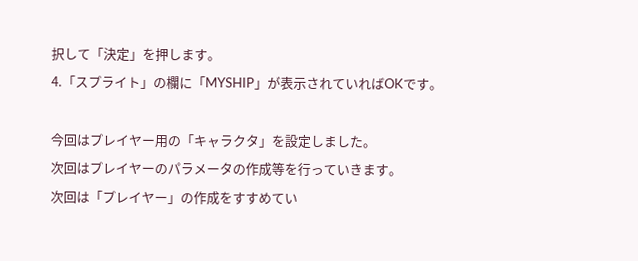択して「決定」を押します。
4.「スプライト」の欄に「MYSHIP」が表示されていればOKです。

今回はプレイヤー用の「キャラクタ」を設定しました。
次回はプレイヤーのパラメータの作成等を行っていきます。
次回は「プレイヤー」の作成をすすめてい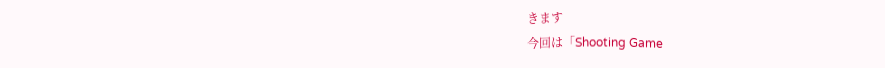きます
今回は「Shooting Game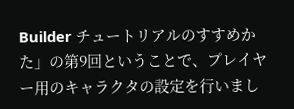Builder チュートリアルのすすめかた」の第9回ということで、プレイヤー用のキャラクタの設定を行いまし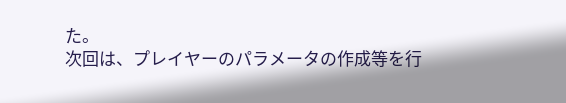た。
次回は、プレイヤーのパラメータの作成等を行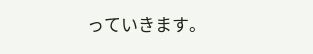っていきます。